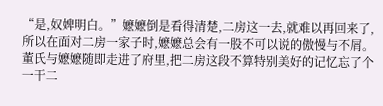“是,奴婢明白。”嬷嬷倒是看得清楚,二房这一去,就难以再回来了,所以在面对二房一家子时,嬷嬷总会有一股不可以说的傲慢与不屑。
董氏与嬷嬷随即走进了府里,把二房这段不算特别美好的记忆忘了个一干二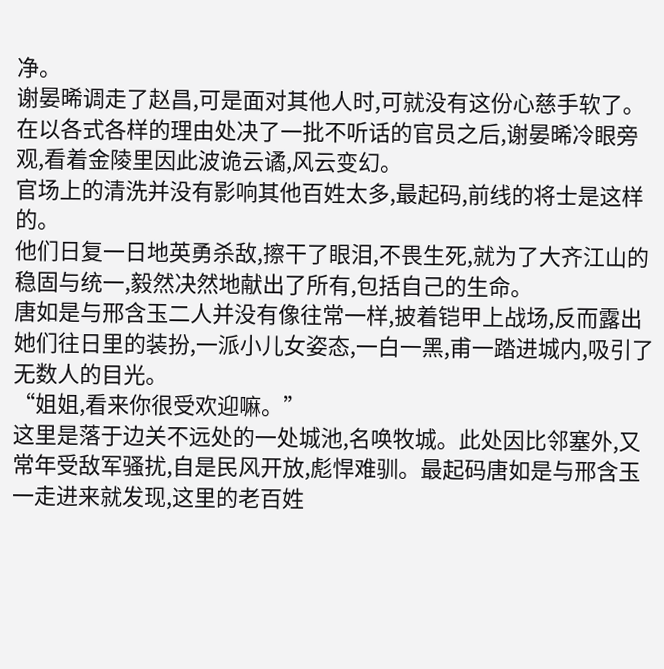净。
谢晏晞调走了赵昌,可是面对其他人时,可就没有这份心慈手软了。在以各式各样的理由处决了一批不听话的官员之后,谢晏晞冷眼旁观,看着金陵里因此波诡云谲,风云变幻。
官场上的清洗并没有影响其他百姓太多,最起码,前线的将士是这样的。
他们日复一日地英勇杀敌,擦干了眼泪,不畏生死,就为了大齐江山的稳固与统一,毅然决然地献出了所有,包括自己的生命。
唐如是与邢含玉二人并没有像往常一样,披着铠甲上战场,反而露出她们往日里的装扮,一派小儿女姿态,一白一黑,甫一踏进城内,吸引了无数人的目光。
“姐姐,看来你很受欢迎嘛。”
这里是落于边关不远处的一处城池,名唤牧城。此处因比邻塞外,又常年受敌军骚扰,自是民风开放,彪悍难驯。最起码唐如是与邢含玉一走进来就发现,这里的老百姓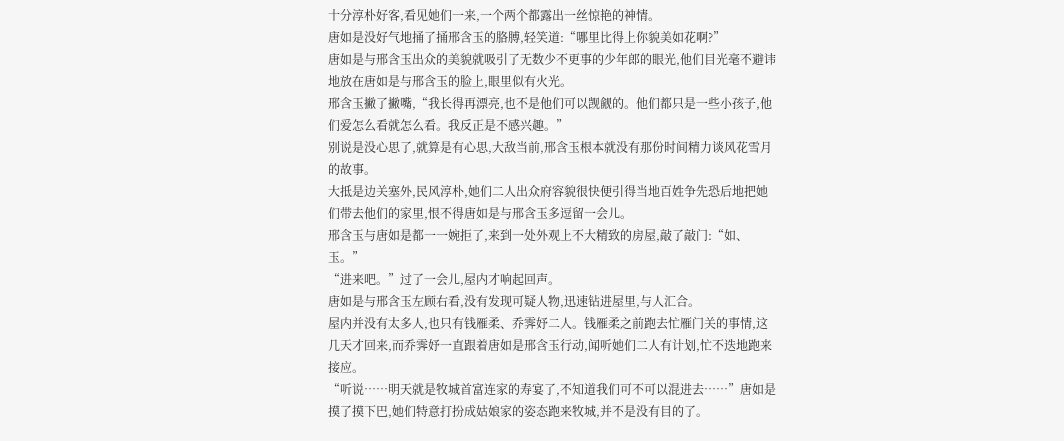十分淳朴好客,看见她们一来,一个两个都露出一丝惊艳的神情。
唐如是没好气地捅了捅邢含玉的胳膊,轻笑道:“哪里比得上你貌美如花啊?”
唐如是与邢含玉出众的美貌就吸引了无数少不更事的少年郎的眼光,他们目光毫不避讳地放在唐如是与邢含玉的脸上,眼里似有火光。
邢含玉撇了撇嘴,“我长得再漂亮,也不是他们可以觊觎的。他们都只是一些小孩子,他们爱怎么看就怎么看。我反正是不感兴趣。”
别说是没心思了,就算是有心思,大敌当前,邢含玉根本就没有那份时间精力谈风花雪月的故事。
大抵是边关塞外,民风淳朴,她们二人出众府容貌很快便引得当地百姓争先恐后地把她们带去他们的家里,恨不得唐如是与邢含玉多逗留一会儿。
邢含玉与唐如是都一一婉拒了,来到一处外观上不大精致的房屋,敲了敲门:“如、玉。”
“进来吧。”过了一会儿,屋内才响起回声。
唐如是与邢含玉左顾右看,没有发现可疑人物,迅速钻进屋里,与人汇合。
屋内并没有太多人,也只有钱雁柔、乔霁妤二人。钱雁柔之前跑去忙雁门关的事情,这几天才回来,而乔霁妤一直跟着唐如是邢含玉行动,闻听她们二人有计划,忙不迭地跑来接应。
“听说……明天就是牧城首富连家的寿宴了,不知道我们可不可以混进去……”唐如是摸了摸下巴,她们特意打扮成姑娘家的姿态跑来牧城,并不是没有目的了。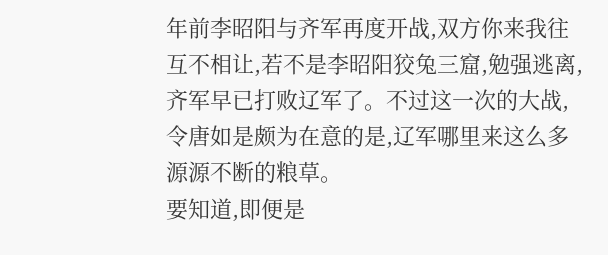年前李昭阳与齐军再度开战,双方你来我往互不相让,若不是李昭阳狡兔三窟,勉强逃离,齐军早已打败辽军了。不过这一次的大战,令唐如是颇为在意的是,辽军哪里来这么多源源不断的粮草。
要知道,即便是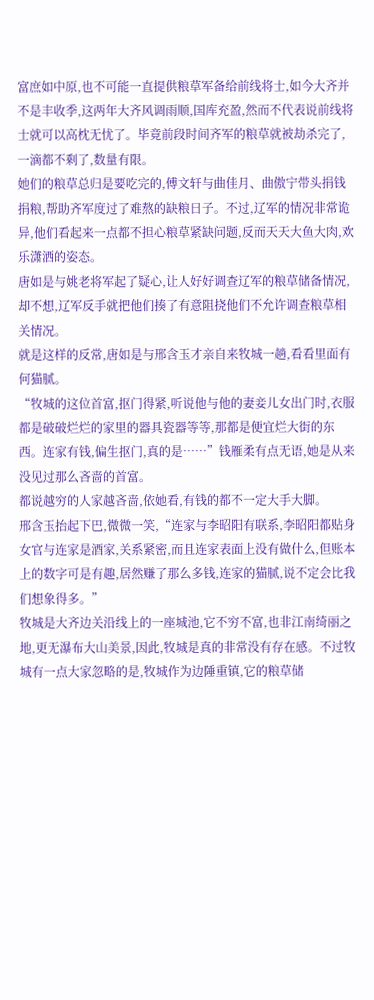富庶如中原,也不可能一直提供粮草军备给前线将士,如今大齐并不是丰收季,这两年大齐风调雨顺,国库充盈,然而不代表说前线将士就可以高枕无忧了。毕竟前段时间齐军的粮草就被劫杀完了,一滴都不剩了,数量有限。
她们的粮草总归是要吃完的,傅文轩与曲佳月、曲傲宁带头捐钱捐粮,帮助齐军度过了难熬的缺粮日子。不过,辽军的情况非常诡异,他们看起来一点都不担心粮草紧缺问题,反而天天大鱼大肉,欢乐潇洒的姿态。
唐如是与姚老将军起了疑心,让人好好调查辽军的粮草储备情况,却不想,辽军反手就把他们揍了有意阻挠他们不允许调查粮草相关情况。
就是这样的反常,唐如是与邢含玉才亲自来牧城一趟,看看里面有何猫腻。
“牧城的这位首富,抠门得紧,听说他与他的妻妾儿女出门时,衣服都是破破烂烂的家里的器具瓷器等等,那都是便宜烂大街的东西。连家有钱,偏生抠门,真的是……”钱雁柔有点无语,她是从来没见过那么吝啬的首富。
都说越穷的人家越吝啬,依她看,有钱的都不一定大手大脚。
邢含玉抬起下巴,微微一笑,“连家与李昭阳有联系,李昭阳都贴身女官与连家是酒家,关系紧密,而且连家表面上没有做什么,但账本上的数字可是有趣,居然赚了那么多钱,连家的猫腻,说不定会比我们想象得多。”
牧城是大齐边关沿线上的一座城池,它不穷不富,也非江南绮丽之地,更无瀑布大山美景,因此,牧城是真的非常没有存在感。不过牧城有一点大家忽略的是,牧城作为边陲重镇,它的粮草储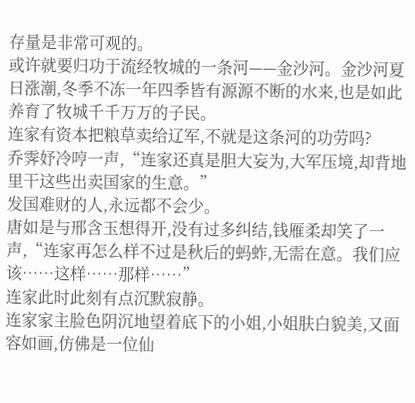存量是非常可观的。
或许就要归功于流经牧城的一条河——金沙河。金沙河夏日涨潮,冬季不冻一年四季皆有源源不断的水来,也是如此养育了牧城千千万万的子民。
连家有资本把粮草卖给辽军,不就是这条河的功劳吗?
乔霁妤冷哼一声,“连家还真是胆大妄为,大军压境,却背地里干这些出卖国家的生意。”
发国难财的人,永远都不会少。
唐如是与邢含玉想得开,没有过多纠结,钱雁柔却笑了一声,“连家再怎么样不过是秋后的蚂蚱,无需在意。我们应该……这样……那样……”
连家此时此刻有点沉默寂静。
连家家主脸色阴沉地望着底下的小姐,小姐肤白貌美,又面容如画,仿佛是一位仙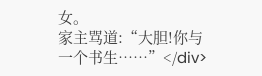女。
家主骂道:“大胆!你与一个书生……”</div>